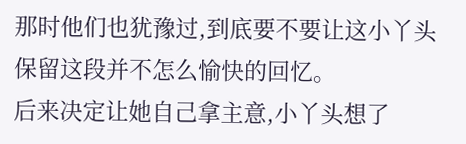那时他们也犹豫过,到底要不要让这小丫头保留这段并不怎么愉快的回忆。
后来决定让她自己拿主意,小丫头想了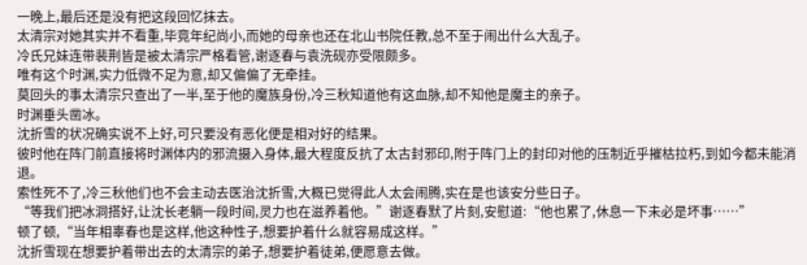一晚上,最后还是没有把这段回忆抹去。
太清宗对她其实并不看重,毕竟年纪尚小,而她的母亲也还在北山书院任教,总不至于闹出什么大乱子。
冷氏兄妹连带裴荆皆是被太清宗严格看管,谢逐春与袁洗砚亦受限颇多。
唯有这个时渊,实力低微不足为意,却又偏偏了无牵挂。
莫回头的事太清宗只查出了一半,至于他的魔族身份,冷三秋知道他有这血脉,却不知他是魔主的亲子。
时渊垂头凿冰。
沈折雪的状况确实说不上好,可只要没有恶化便是相对好的结果。
彼时他在阵门前直接将时渊体内的邪流摄入身体,最大程度反抗了太古封邪印,附于阵门上的封印对他的压制近乎摧枯拉朽,到如今都未能消退。
索性死不了,冷三秋他们也不会主动去医治沈折雪,大概已觉得此人太会闹腾,实在是也该安分些日子。
“等我们把冰洞搭好,让沈长老躺一段时间,灵力也在滋养着他。”谢逐春默了片刻,安慰道:“他也累了,休息一下未必是坏事……”
顿了顿,“当年相辜春也是这样,他这种性子,想要护着什么就容易成这样。”
沈折雪现在想要护着带出去的太清宗的弟子,想要护着徒弟,便愿意去做。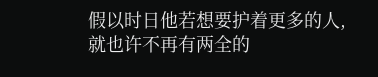假以时日他若想要护着更多的人,就也许不再有两全的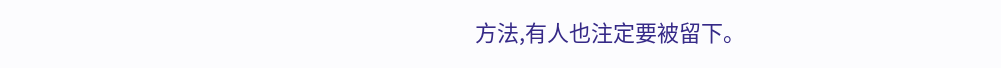方法,有人也注定要被留下。